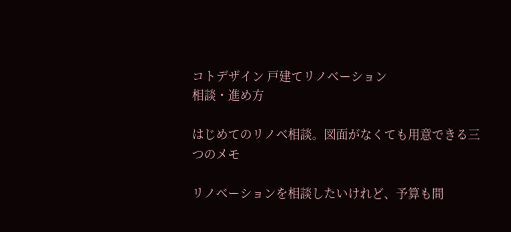コトデザイン 戸建てリノベーション
相談・進め方

はじめてのリノベ相談。図面がなくても用意できる三つのメモ

リノベーションを相談したいけれど、予算も間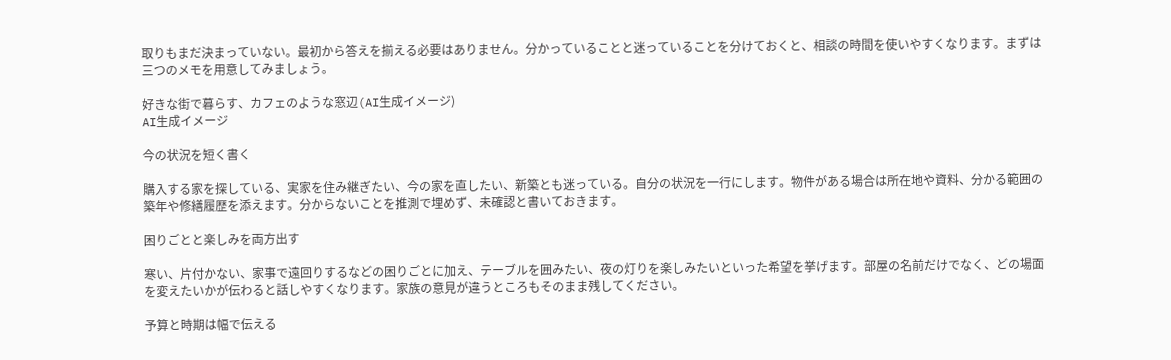取りもまだ決まっていない。最初から答えを揃える必要はありません。分かっていることと迷っていることを分けておくと、相談の時間を使いやすくなります。まずは三つのメモを用意してみましょう。

好きな街で暮らす、カフェのような窓辺(AI生成イメージ)
AI生成イメージ

今の状況を短く書く

購入する家を探している、実家を住み継ぎたい、今の家を直したい、新築とも迷っている。自分の状況を一行にします。物件がある場合は所在地や資料、分かる範囲の築年や修繕履歴を添えます。分からないことを推測で埋めず、未確認と書いておきます。

困りごとと楽しみを両方出す

寒い、片付かない、家事で遠回りするなどの困りごとに加え、テーブルを囲みたい、夜の灯りを楽しみたいといった希望を挙げます。部屋の名前だけでなく、どの場面を変えたいかが伝わると話しやすくなります。家族の意見が違うところもそのまま残してください。

予算と時期は幅で伝える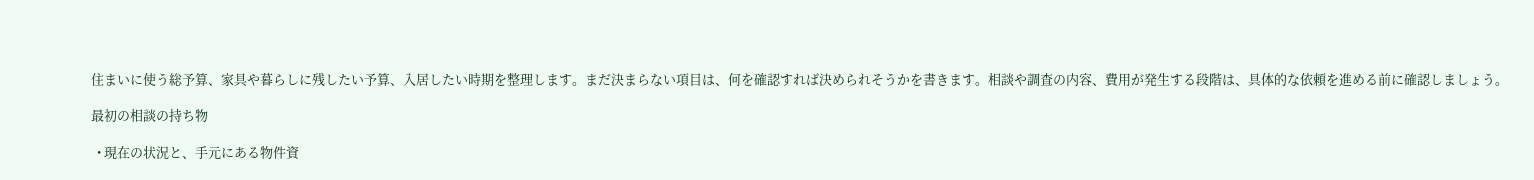住まいに使う総予算、家具や暮らしに残したい予算、入居したい時期を整理します。まだ決まらない項目は、何を確認すれば決められそうかを書きます。相談や調査の内容、費用が発生する段階は、具体的な依頼を進める前に確認しましょう。

最初の相談の持ち物

  • 現在の状況と、手元にある物件資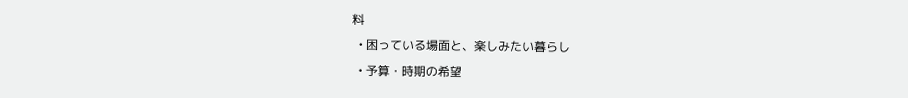料
  • 困っている場面と、楽しみたい暮らし
  • 予算・時期の希望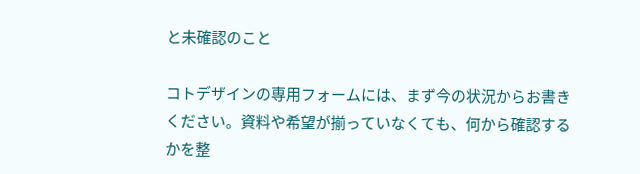と未確認のこと

コトデザインの専用フォームには、まず今の状況からお書きください。資料や希望が揃っていなくても、何から確認するかを整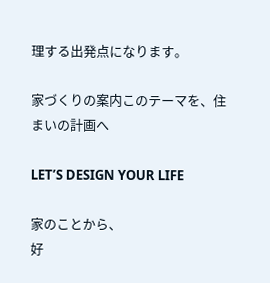理する出発点になります。

家づくりの案内このテーマを、住まいの計画へ

LET’S DESIGN YOUR LIFE

家のことから、
好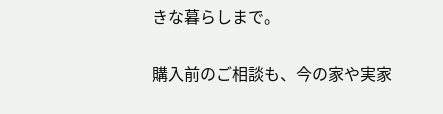きな暮らしまで。

購入前のご相談も、今の家や実家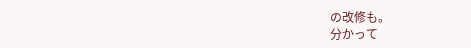の改修も。
分かって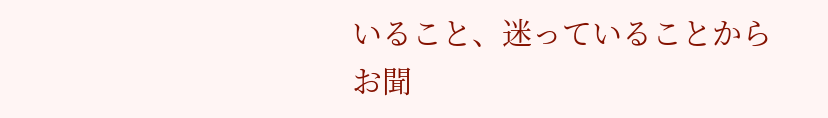いること、迷っていることからお聞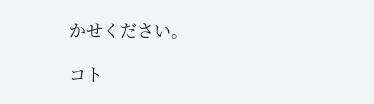かせください。

コト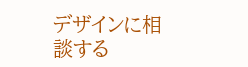デザインに相談する